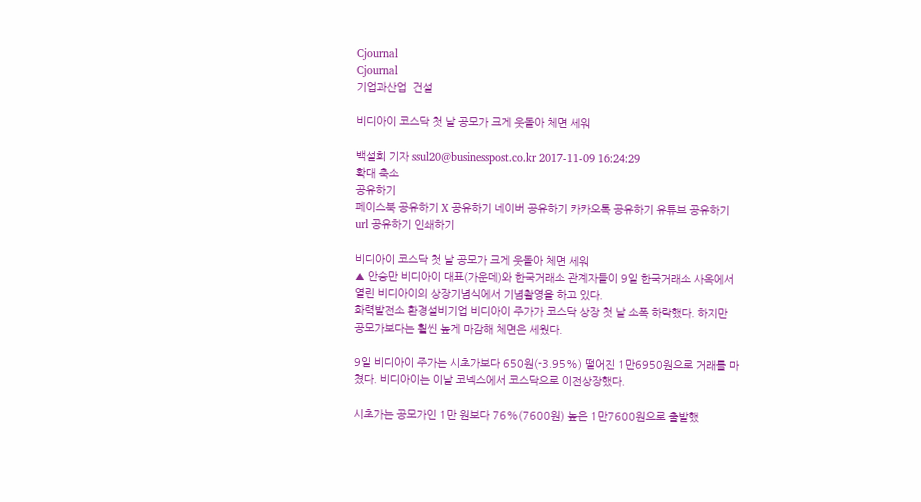Cjournal
Cjournal
기업과산업  건설

비디아이 코스닥 첫 날 공모가 크게 웃돌아 체면 세워

백설희 기자 ssul20@businesspost.co.kr 2017-11-09 16:24:29
확대 축소
공유하기
페이스북 공유하기 X 공유하기 네이버 공유하기 카카오톡 공유하기 유튜브 공유하기 url 공유하기 인쇄하기

비디아이 코스닥 첫 날 공모가 크게 웃돌아 체면 세워
▲ 안승만 비디아이 대표(가운데)와 한국거래소 관계자들이 9일 한국거래소 사옥에서 열린 비디아이의 상장기념식에서 기념촬영을 하고 있다.
화력발전소 환경설비기업 비디아이 주가가 코스닥 상장 첫 날 소폭 하락했다. 하지만 공모가보다는 훨씬 높게 마감해 체면은 세웠다.

9일 비디아이 주가는 시초가보다 650원(-3.95%) 떨어진 1만6950원으로 거래를 마쳤다. 비디아이는 이날 코넥스에서 코스닥으로 이전상장했다.

시초가는 공모가인 1만 원보다 76%(7600원) 높은 1만7600원으로 출발했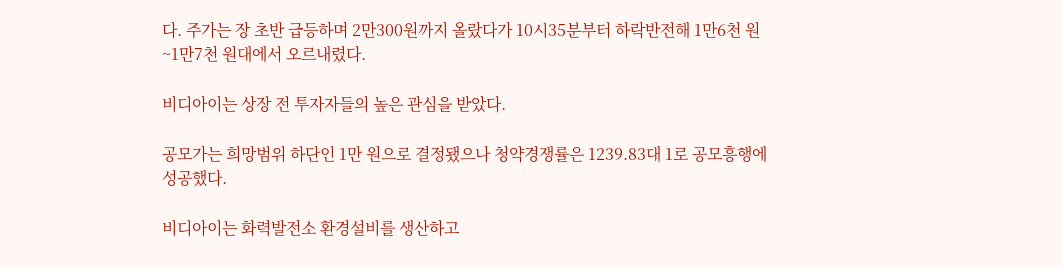다. 주가는 장 초반 급등하며 2만300원까지 올랐다가 10시35분부터 하락반전해 1만6천 원~1만7천 원대에서 오르내렸다.

비디아이는 상장 전 투자자들의 높은 관심을 받았다.

공모가는 희망범위 하단인 1만 원으로 결정됐으나 청약경쟁률은 1239.83대 1로 공모흥행에 성공했다.

비디아이는 화력발전소 환경설비를 생산하고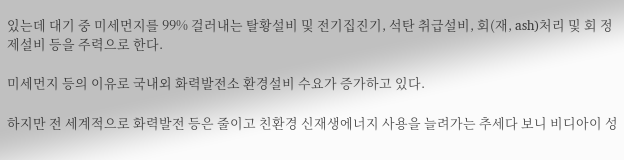있는데 대기 중 미세먼지를 99% 걸러내는 탈황설비 및 전기집진기, 석탄 취급설비, 회(재, ash)처리 및 회 정제설비 등을 주력으로 한다.

미세먼지 등의 이유로 국내외 화력발전소 환경설비 수요가 증가하고 있다.

하지만 전 세계적으로 화력발전 등은 줄이고 친환경 신재생에너지 사용을 늘려가는 추세다 보니 비디아이 성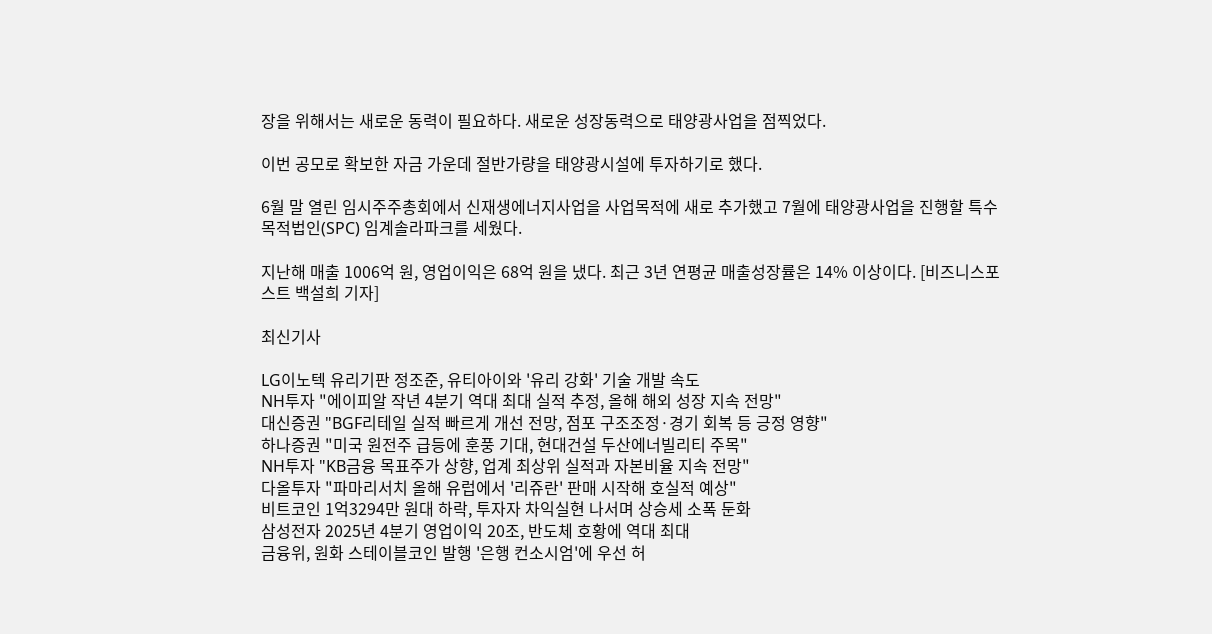장을 위해서는 새로운 동력이 필요하다. 새로운 성장동력으로 태양광사업을 점찍었다.

이번 공모로 확보한 자금 가운데 절반가량을 태양광시설에 투자하기로 했다.

6월 말 열린 임시주주총회에서 신재생에너지사업을 사업목적에 새로 추가했고 7월에 태양광사업을 진행할 특수목적법인(SPC) 임계솔라파크를 세웠다.

지난해 매출 1006억 원, 영업이익은 68억 원을 냈다. 최근 3년 연평균 매출성장률은 14% 이상이다. [비즈니스포스트 백설희 기자]

최신기사

LG이노텍 유리기판 정조준, 유티아이와 '유리 강화' 기술 개발 속도
NH투자 "에이피알 작년 4분기 역대 최대 실적 추정, 올해 해외 성장 지속 전망"
대신증권 "BGF리테일 실적 빠르게 개선 전망, 점포 구조조정·경기 회복 등 긍정 영향"
하나증권 "미국 원전주 급등에 훈풍 기대, 현대건설 두산에너빌리티 주목"
NH투자 "KB금융 목표주가 상향, 업계 최상위 실적과 자본비율 지속 전망"
다올투자 "파마리서치 올해 유럽에서 '리쥬란' 판매 시작해 호실적 예상"
비트코인 1억3294만 원대 하락, 투자자 차익실현 나서며 상승세 소폭 둔화
삼성전자 2025년 4분기 영업이익 20조, 반도체 호황에 역대 최대
금융위, 원화 스테이블코인 발행 '은행 컨소시엄'에 우선 허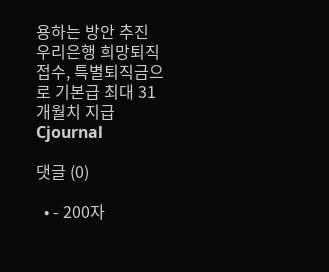용하는 방안 추진
우리은행 희망퇴직 접수, 특별퇴직금으로 기본급 최대 31개월치 지급
Cjournal

댓글 (0)

  • - 200자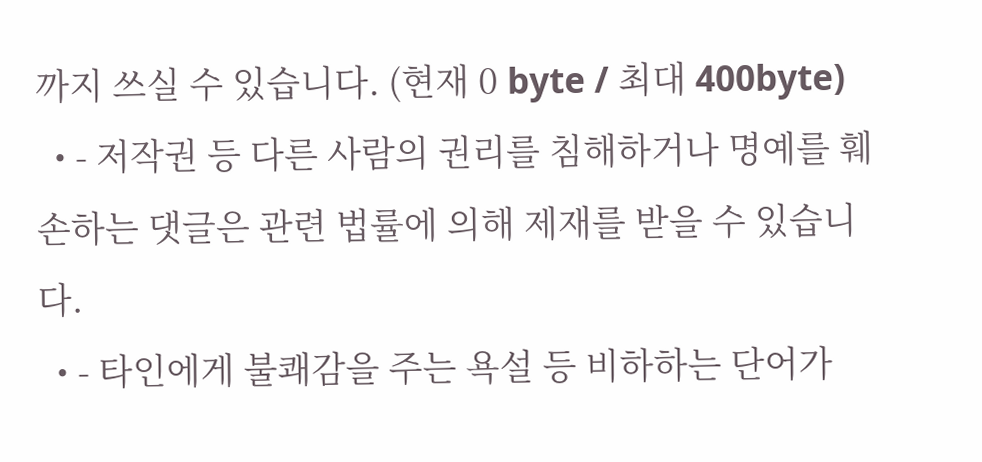까지 쓰실 수 있습니다. (현재 0 byte / 최대 400byte)
  • - 저작권 등 다른 사람의 권리를 침해하거나 명예를 훼손하는 댓글은 관련 법률에 의해 제재를 받을 수 있습니다.
  • - 타인에게 불쾌감을 주는 욕설 등 비하하는 단어가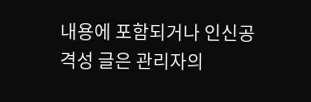내용에 포함되거나 인신공격성 글은 관리자의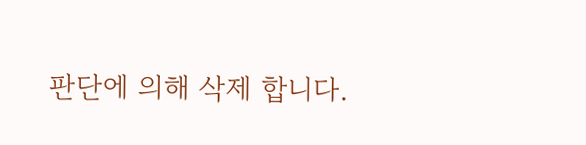판단에 의해 삭제 합니다.